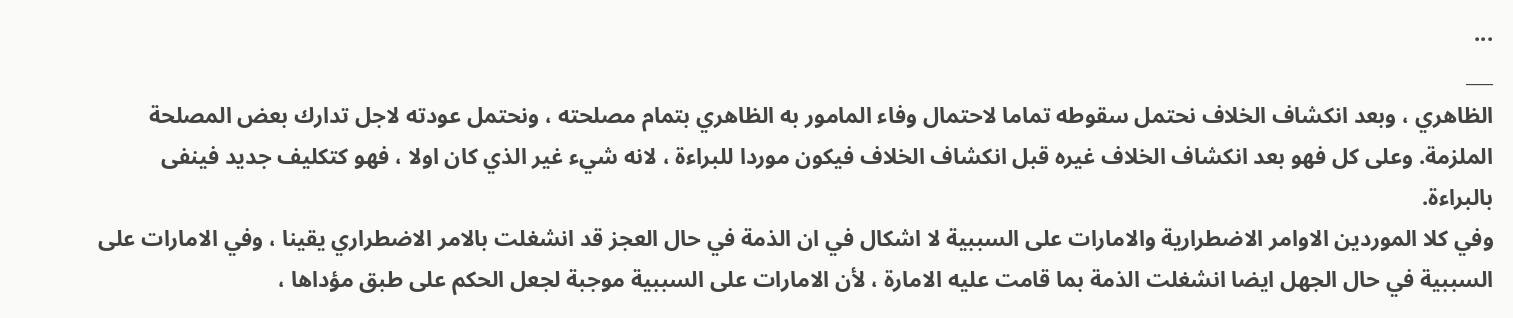...
___
الظاهري ، وبعد انكشاف الخلاف نحتمل سقوطه تماما لاحتمال وفاء المامور به الظاهري بتمام مصلحته ، ونحتمل عودته لاجل تدارك بعض المصلحة الملزمة. وعلى كل فهو بعد انكشاف الخلاف غيره قبل انكشاف الخلاف فيكون موردا للبراءة ، لانه شيء غير الذي كان اولا ، فهو كتكليف جديد فينفى بالبراءة.
وفي كلا الموردين الاوامر الاضطرارية والامارات على السببية لا اشكال في ان الذمة في حال العجز قد انشغلت بالامر الاضطراري يقينا ، وفي الامارات على السببية في حال الجهل ايضا انشغلت الذمة بما قامت عليه الامارة ، لأن الامارات على السببية موجبة لجعل الحكم على طبق مؤداها ،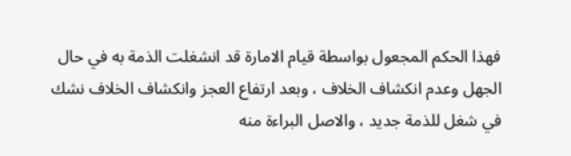فهذا الحكم المجعول بواسطة قيام الامارة قد انشغلت الذمة به في حال الجهل وعدم انكشاف الخلاف ، وبعد ارتفاع العجز وانكشاف الخلاف نشك في شغل للذمة جديد ، والاصل البراءة منه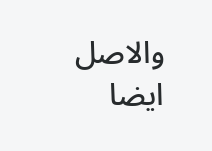والاصل ايضا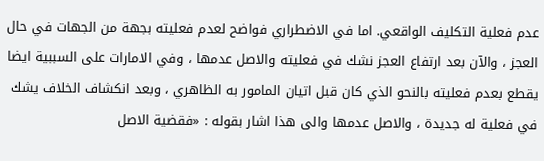عدم فعلية التكليف الواقعي. اما في الاضطراري فواضح لعدم فعليته بجهة من الجهات في حال العجز ، والآن بعد ارتفاع العجز نشك في فعليته والاصل عدمها ، وفي الامارات على السببية ايضا يقطع بعدم فعليته بالنحو الذي كان قبل اتيان المامور به الظاهري ، وبعد انكشاف الخلاف يشك في فعلية له جديدة ، والاصل عدمها والى هذا اشار بقوله : «فقضية الاصل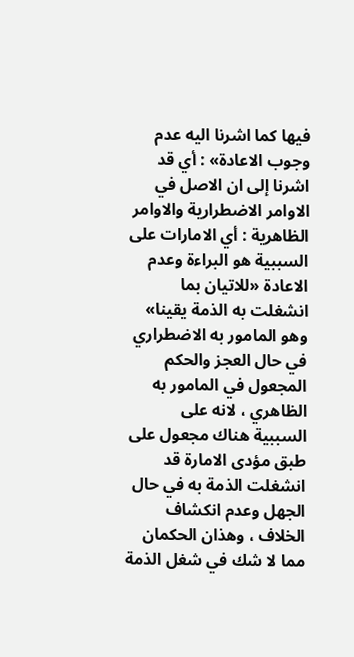فيها كما اشرنا اليه عدم وجوب الاعادة» : أي قد اشرنا إلى ان الاصل في الاوامر الاضطرارية والاوامر الظاهرية : أي الامارات على السببية هو البراءة وعدم الاعادة «للاتيان بما انشغلت به الذمة يقينا» وهو المامور به الاضطراري في حال العجز والحكم المجعول في المامور به الظاهري ، لانه على السببية هناك مجعول على طبق مؤدى الامارة قد انشغلت الذمة به في حال الجهل وعدم انكشاف الخلاف ، وهذان الحكمان مما لا شك في شغل الذمة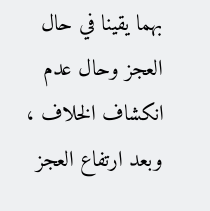بهما يقينا في حال العجز وحال عدم انكشاف الخلاف ، وبعد ارتفاع العجز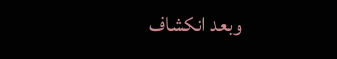وبعد انكشاف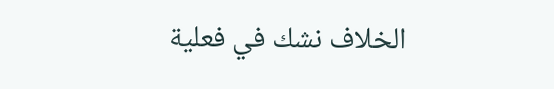الخلاف نشك في فعلية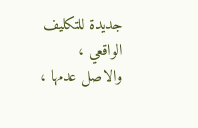جديدة للتكليف الواقعي ، والاصل عدمها ،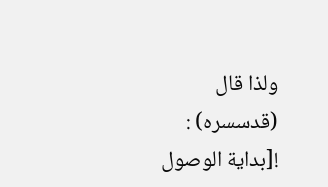ولذا قال (قدسسره) :
![بداية الوصول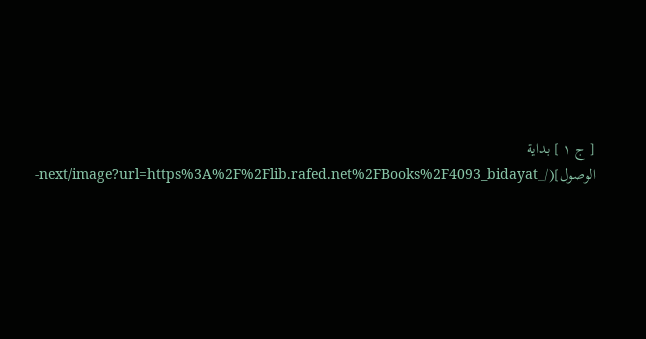[ ج ١ ] بداية الوصول](/_next/image?url=https%3A%2F%2Flib.rafed.net%2FBooks%2F4093_bidayat-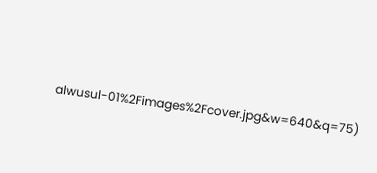alwusul-01%2Fimages%2Fcover.jpg&w=640&q=75)